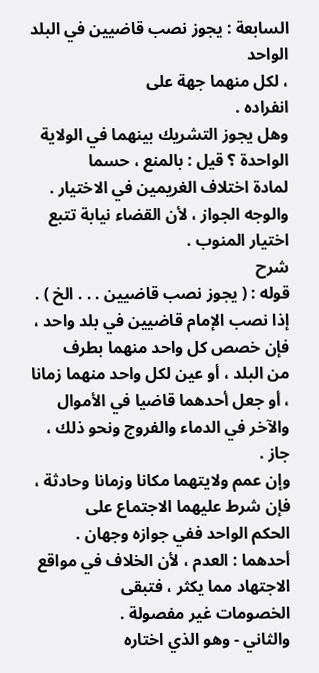السابعة : يجوز نصب قاضيين في البلد الواحد
، لكل منهما جهة على
انفراده .
وهل يجوز التشريك بينهما في الولاية الواحدة ؟ قيل : بالمنع ، حسما
لمادة اختلاف الغريمين في الاختيار . والوجه الجواز ، لأن القضاء نيابة تتبع
اختيار المنوب .
شرح
قوله : ( يجوز نصب قاضيين . . . الخ ) .
إذا نصب الإمام قاضيين في بلد واحد ، فإن خصص كل واحد منهما بطرف
من البلد ، أو عين لكل واحد منهما زمانا ، أو جعل أحدهما قاضيا في الأموال
والآخر في الدماء والفروج ونحو ذلك ، جاز .
وإن عمم ولايتهما مكانا وزمانا وحادثة ، فإن شرط عليهما الاجتماع على
الحكم الواحد ففي جوازه وجهان .
أحدهما : العدم ، لأن الخلاف في مواقع الاجتهاد مما يكثر ، فتبقى
الخصومات غير مفصولة .
والثاني - وهو الذي اختاره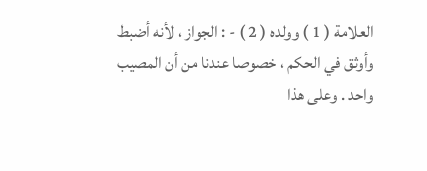العلامة ( 1 ) وولده ( 2 ) - : الجواز ، لأنه أضبط
وأوثق في الحكم ، خصوصا عندنا من أن المصيب واحد . وعلى هذا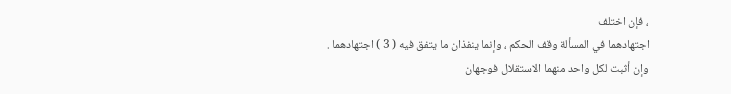، فإن اختلف
اجتهادهما في المسألة وقف الحكم ، وإنما ينفذان ما يتفق فيه ( 3 ) اجتهادهما .
وإن أثبت لكل واحد منهما الاستقلال فوجهان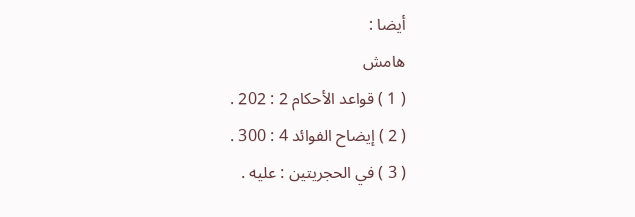أيضا :
هامش
( 1 ) قواعد الأحكام 2 : 202 .
( 2 ) إيضاح الفوائد 4 : 300 .
( 3 ) في الحجريتين : عليه .